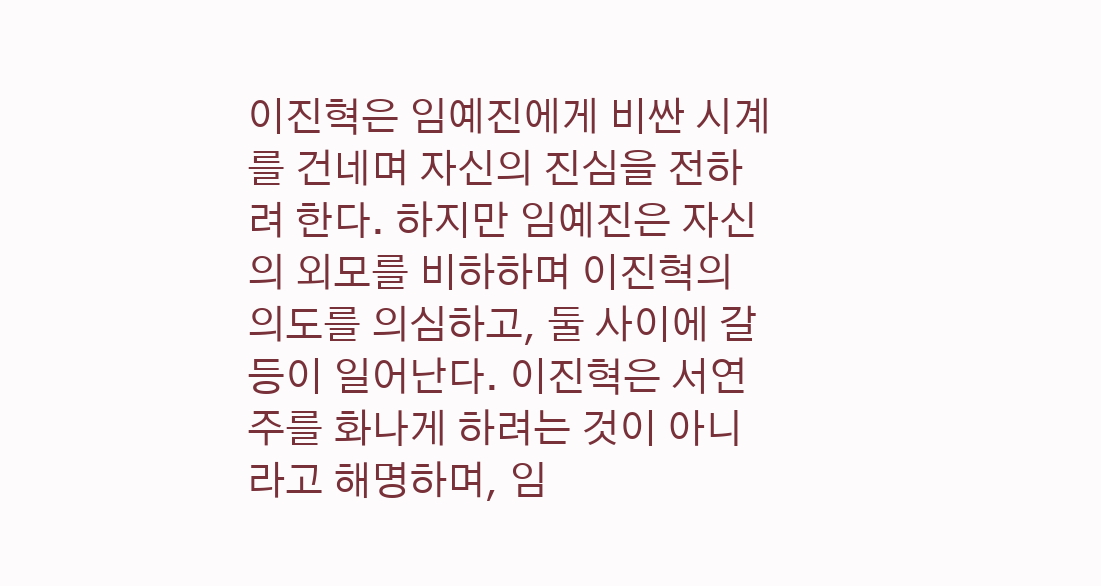이진혁은 임예진에게 비싼 시계를 건네며 자신의 진심을 전하려 한다. 하지만 임예진은 자신의 외모를 비하하며 이진혁의 의도를 의심하고, 둘 사이에 갈등이 일어난다. 이진혁은 서연주를 화나게 하려는 것이 아니라고 해명하며, 임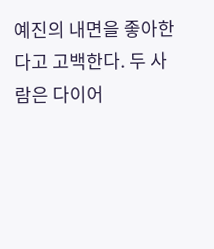예진의 내면을 좋아한다고 고백한다. 두 사람은 다이어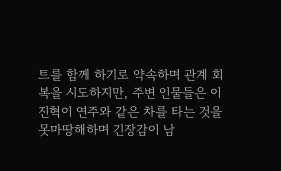트를 함께 하기로 약속하며 관계 회복을 시도하지만, 주변 인물들은 이진혁이 연주와 같은 차를 타는 것을 못마땅해하며 긴장감이 남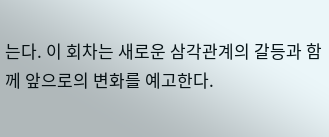는다. 이 회차는 새로운 삼각관계의 갈등과 함께 앞으로의 변화를 예고한다.